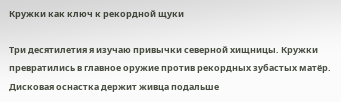Кружки как ключ к рекордной щуки

Три десятилетия я изучаю привычки северной хищницы. Кружки превратились в главное оружие против рекордных зубастых матёр. Дисковая оснастка держит живца подальше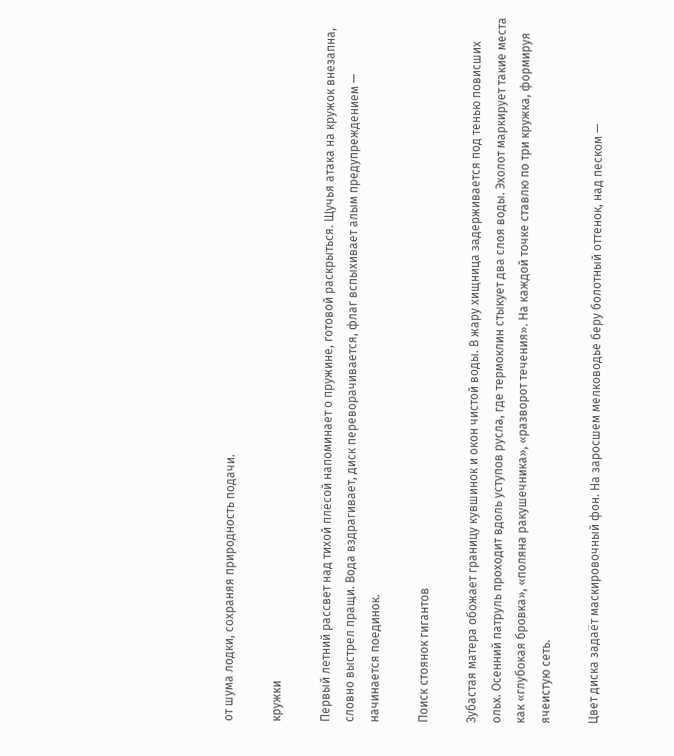от шума лодки, сохраняя природность подачи.

кружки

Первый летний рассвет над тихой плёсой напоминает о пружине, готовой раскрыться. Щучья атака на кружок внезапна, словно выстрел пращи. Вода вздрагивает, диск переворачивается, флаг вспыхивает алым предупреждением — начинается поединок.

Поиск стоянок гигантов

Зубастая матера обожает границу кувшинок и окон чистой воды. В жару хищница задерживается под тенью повисших ольх. Осенний патруль проходит вдоль уступов русла, где термоклин стыкует два слоя воды. Эхолот маркирует такие места как «глубокая бровка», «поляна ракушечника», «разворот течения». На каждой точке ставлю по три кружка, формируя ячеистую сеть.

Цвет диска задаёт маскировочный фон. На заросшем мелководье беру болотный оттенок, над песком —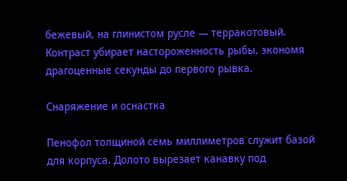бежевый, на глинистом русле — терракотовый. Контраст убирает настороженность рыбы, экономя драгоценные секунды до первого рывка.

Снаряжение и оснастка

Пенофол толщиной семь миллиметров служит базой для корпуса. Долото вырезает канавку под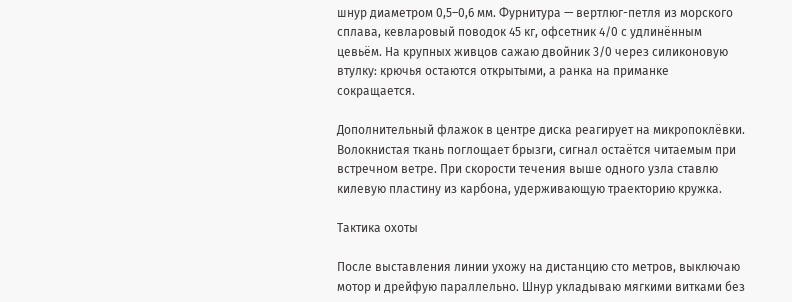шнур диаметром 0,5–0,6 мм. Фурнитура — вертлюг-петля из морского сплава, кевларовый поводок 45 кг, офсетник 4/0 с удлинённым цевьём. На крупных живцов сажаю двойник 3/0 через силиконовую втулку: крючья остаются открытыми, а ранка на приманке сокращается.

Дополнительный флажок в центре диска реагирует на микропоклёвки. Волокнистая ткань поглощает брызги, сигнал остаётся читаемым при встречном ветре. При скорости течения выше одного узла ставлю килевую пластину из карбона, удерживающую траекторию кружка.

Тактика охоты

После выставления линии ухожу на дистанцию сто метров, выключаю мотор и дрейфую параллельно. Шнур укладываю мягкими витками без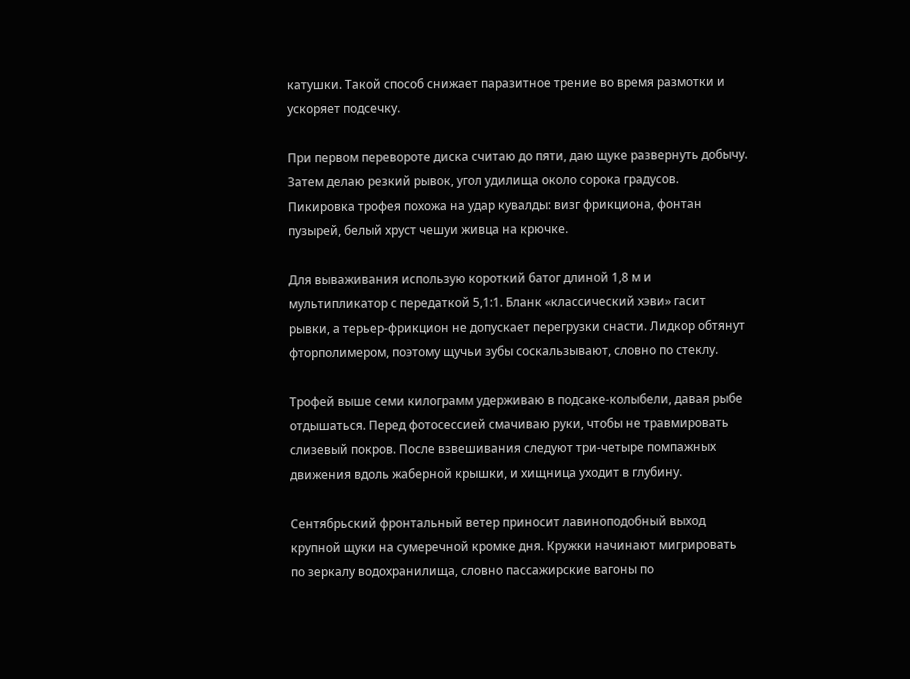катушки. Такой способ снижает паразитное трение во время размотки и ускоряет подсечку.

При первом перевороте диска считаю до пяти, даю щуке развернуть добычу. Затем делаю резкий рывок, угол удилища около сорока градусов. Пикировка трофея похожа на удар кувалды: визг фрикциона, фонтан пузырей, белый хруст чешуи живца на крючке.

Для вываживания использую короткий батог длиной 1,8 м и мультипликатор с передаткой 5,1:1. Бланк «классический хэви» гасит рывки, а терьер-фрикцион не допускает перегрузки снасти. Лидкор обтянут фторполимером, поэтому щучьи зубы соскальзывают, словно по стеклу.

Трофей выше семи килограмм удерживаю в подсаке-колыбели, давая рыбе отдышаться. Перед фотосессией смачиваю руки, чтобы не травмировать слизевый покров. После взвешивания следуют три-четыре помпажных движения вдоль жаберной крышки, и хищница уходит в глубину.

Сентябрьский фронтальный ветер приносит лавиноподобный выход крупной щуки на сумеречной кромке дня. Кружки начинают мигрировать по зеркалу водохранилища, словно пассажирские вагоны по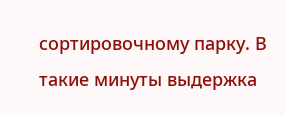сортировочному парку. В такие минуты выдержка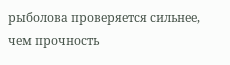рыболова проверяется сильнее, чем прочность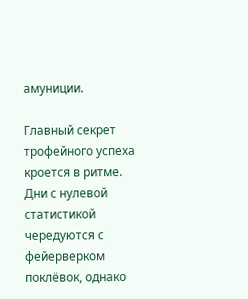амуниции.

Главный секрет трофейного успеха кроется в ритме. Дни с нулевой статистикой чередуются с фейерверком поклёвок, однако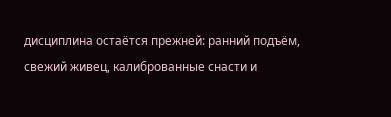дисциплина остаётся прежней: ранний подъём, свежий живец, калиброванные снасти и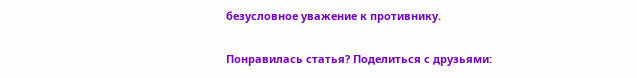безусловное уважение к противнику.

Понравилась статья? Поделиться с друзьями: